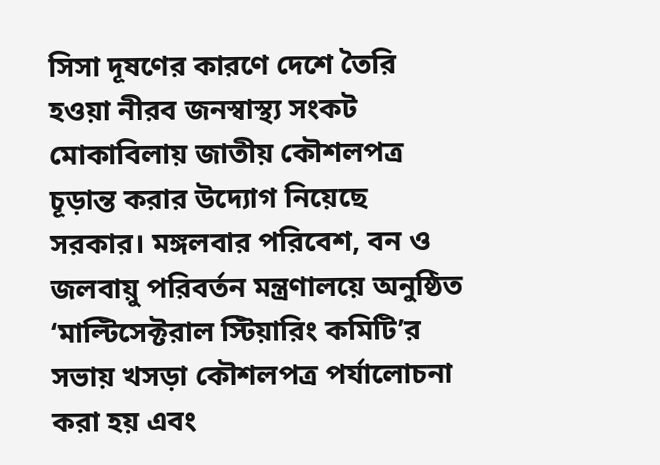সিসা দূষণের কারণে দেশে তৈরি হওয়া নীরব জনস্বাস্থ্য সংকট মোকাবিলায় জাতীয় কৌশলপত্র চূড়ান্ত করার উদ্যোগ নিয়েছে সরকার। মঙ্গলবার পরিবেশ, বন ও জলবায়ু পরিবর্তন মন্ত্রণালয়ে অনুষ্ঠিত ‘মাল্টিসেক্টরাল স্টিয়ারিং কমিটি’র সভায় খসড়া কৌশলপত্র পর্যালোচনা করা হয় এবং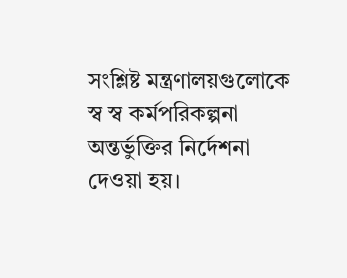সংশ্লিষ্ট মন্ত্রণালয়গুলোকে স্ব স্ব কর্মপরিকল্পনা অন্তর্ভুক্তির নির্দেশনা দেওয়া হয়।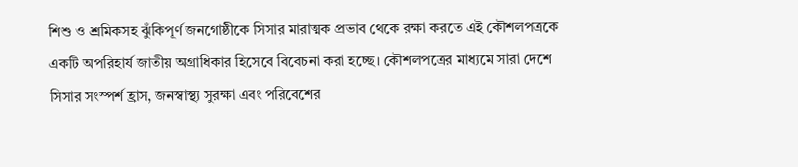শিশু ও শ্রমিকসহ ঝুঁকিপূর্ণ জনগোষ্ঠীকে সিসার মারাত্মক প্রভাব থেকে রক্ষা করতে এই কৌশলপত্রকে একটি অপরিহার্য জাতীয় অগ্রাধিকার হিসেবে বিবেচনা করা হচ্ছে। কৌশলপত্রের মাধ্যমে সারা দেশে সিসার সংস্পর্শ হ্রাস, জনস্বাস্থ্য সুরক্ষা এবং পরিবেশের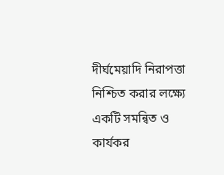দীর্ঘমেয়াদি নিরাপত্তা নিশ্চিত করার লক্ষ্যে একটি সমন্বিত ও কার্যকর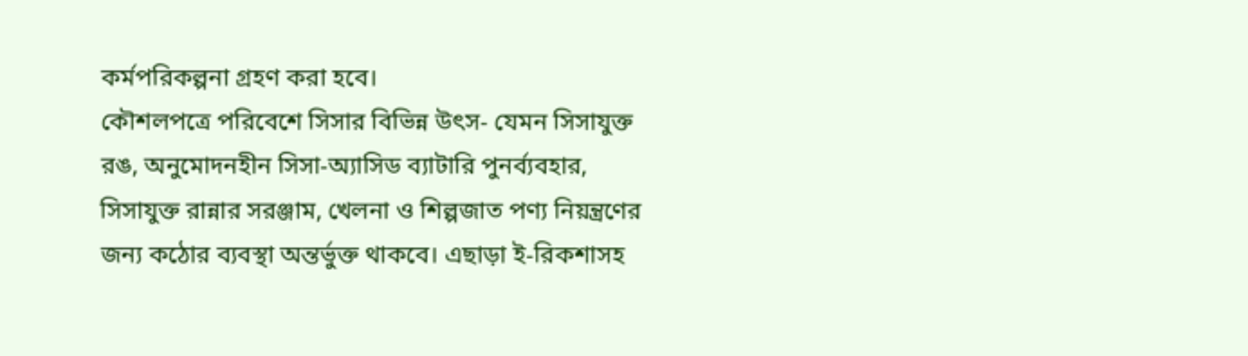কর্মপরিকল্পনা গ্রহণ করা হবে।
কৌশলপত্রে পরিবেশে সিসার বিভিন্ন উৎস- যেমন সিসাযুক্ত রঙ, অনুমোদনহীন সিসা-অ্যাসিড ব্যাটারি পুনর্ব্যবহার, সিসাযুক্ত রান্নার সরঞ্জাম, খেলনা ও শিল্পজাত পণ্য নিয়ন্ত্রণের জন্য কঠোর ব্যবস্থা অন্তর্ভুক্ত থাকবে। এছাড়া ই-রিকশাসহ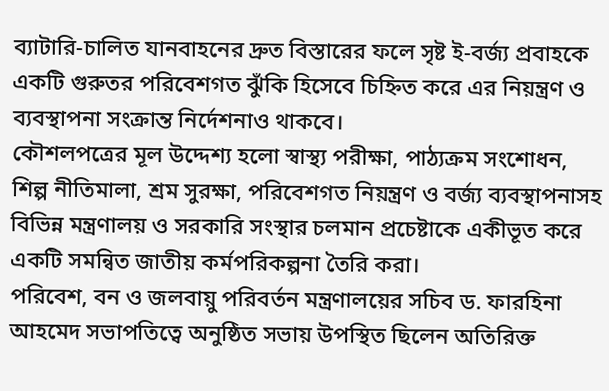ব্যাটারি-চালিত যানবাহনের দ্রুত বিস্তারের ফলে সৃষ্ট ই-বর্জ্য প্রবাহকে একটি গুরুতর পরিবেশগত ঝুঁকি হিসেবে চিহ্নিত করে এর নিয়ন্ত্রণ ও ব্যবস্থাপনা সংক্রান্ত নির্দেশনাও থাকবে।
কৌশলপত্রের মূল উদ্দেশ্য হলো স্বাস্থ্য পরীক্ষা, পাঠ্যক্রম সংশোধন, শিল্প নীতিমালা, শ্রম সুরক্ষা, পরিবেশগত নিয়ন্ত্রণ ও বর্জ্য ব্যবস্থাপনাসহ বিভিন্ন মন্ত্রণালয় ও সরকারি সংস্থার চলমান প্রচেষ্টাকে একীভূত করে একটি সমন্বিত জাতীয় কর্মপরিকল্পনা তৈরি করা।
পরিবেশ, বন ও জলবায়ু পরিবর্তন মন্ত্রণালয়ের সচিব ড. ফারহিনা আহমেদ সভাপতিত্বে অনুষ্ঠিত সভায় উপস্থিত ছিলেন অতিরিক্ত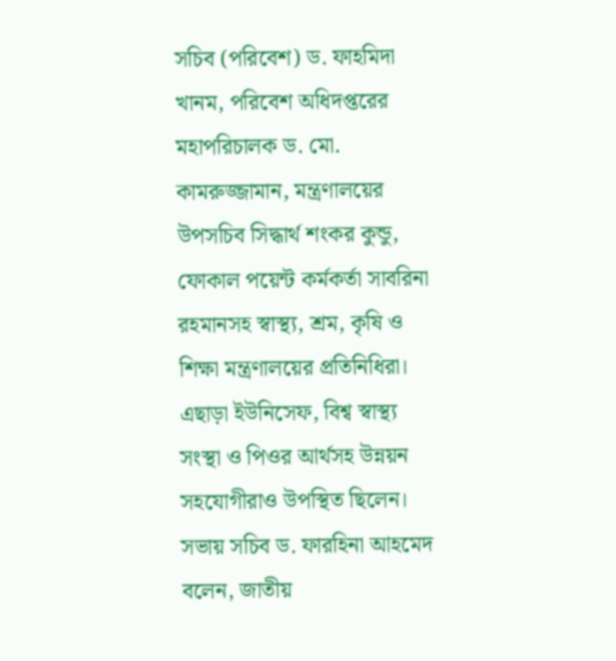সচিব (পরিবেশ) ড. ফাহমিদা খানম, পরিবেশ অধিদপ্তরের মহাপরিচালক ড. মো. কামরুজ্জামান, মন্ত্রণালয়ের উপসচিব সিদ্ধার্থ শংকর কুন্ডু, ফোকাল পয়েন্ট কর্মকর্তা সাবরিনা রহমানসহ স্বাস্থ্য, শ্রম, কৃষি ও শিক্ষা মন্ত্রণালয়ের প্রতিনিধিরা। এছাড়া ইউনিসেফ, বিশ্ব স্বাস্থ্য সংস্থা ও পিওর আর্থসহ উন্নয়ন সহযোগীরাও উপস্থিত ছিলেন।
সভায় সচিব ড. ফারহিনা আহমেদ বলেন, জাতীয়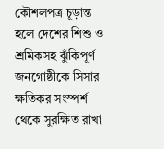কৌশলপত্র চূড়ান্ত হলে দেশের শিশু ও শ্রমিকসহ ঝুঁকিপূর্ণ জনগোষ্ঠীকে সিসার ক্ষতিকর সংস্পর্শ থেকে সুরক্ষিত রাখা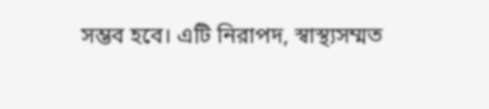সম্ভব হবে। এটি নিরাপদ, স্বাস্থ্যসম্মত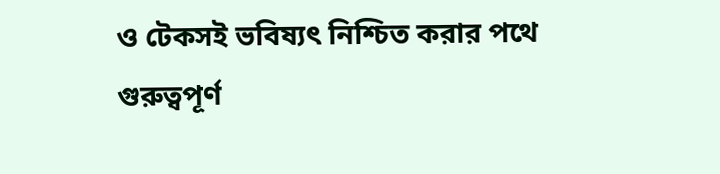ও টেকসই ভবিষ্যৎ নিশ্চিত করার পথে গুরুত্বপূর্ণ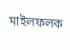মাইলফলক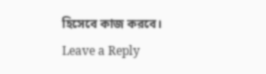হিসেবে কাজ করবে।
Leave a Reply